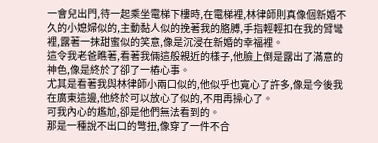一會兒出門,待一起乘坐電梯下樓時,在電梯裡,林律師則真像個新婚不久的小媳婦似的,主動黏人似的挽著我的胳膊,手指輕輕扣在我的臂彎裡,露著一抹甜蜜似的笑意,像是沉浸在新婚的幸福裡。
這令我老爸瞧著,看著我倆這般親近的樣子,他臉上倒是露出了滿意的神色,像是終於了卻了一樁心事。
尤其是看著我與林律師小兩口似的,他似乎也寬心了許多,像是今後我在廣東這邊,他終於可以放心了似的,不用再操心了。
可我內心的尷尬,卻是他們無法看到的。
那是一種說不出口的彆扭,像穿了一件不合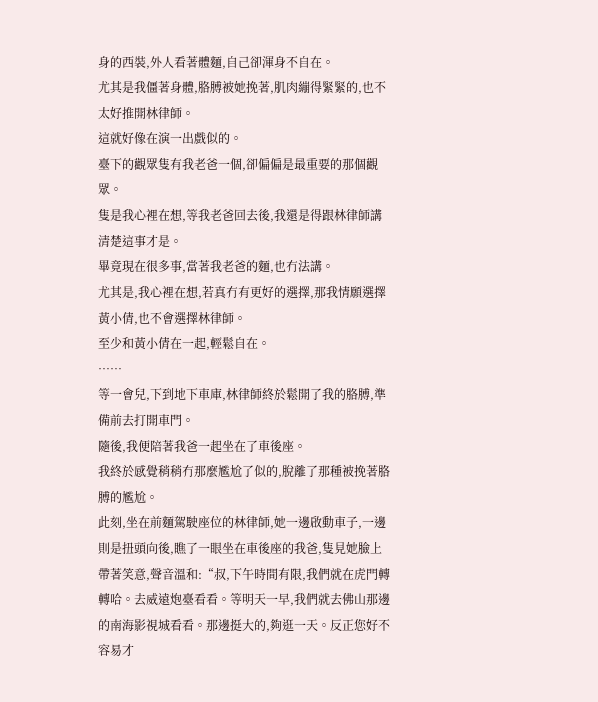身的西裝,外人看著體麵,自己卻渾身不自在。
尤其是我僵著身體,胳膊被她挽著,肌肉繃得緊緊的,也不太好推開林律師。
這就好像在演一出戲似的。
臺下的觀眾隻有我老爸一個,卻偏偏是最重要的那個觀眾。
隻是我心裡在想,等我老爸回去後,我還是得跟林律師講清楚這事才是。
畢竟現在很多事,當著我老爸的麵,也冇法講。
尤其是,我心裡在想,若真冇有更好的選擇,那我情願選擇黃小倩,也不會選擇林律師。
至少和黃小倩在一起,輕鬆自在。
……
等一會兒,下到地下車庫,林律師終於鬆開了我的胳膊,準備前去打開車門。
隨後,我便陪著我爸一起坐在了車後座。
我終於感覺稍稍冇那麼尷尬了似的,脫離了那種被挽著胳膊的尷尬。
此刻,坐在前麵駕駛座位的林律師,她一邊啟動車子,一邊則是扭頭向後,瞧了一眼坐在車後座的我爸,隻見她臉上帶著笑意,聲音溫和:“叔,下午時間有限,我們就在虎門轉轉哈。去威遠炮臺看看。等明天一早,我們就去佛山那邊的南海影視城看看。那邊挺大的,夠逛一天。反正您好不容易才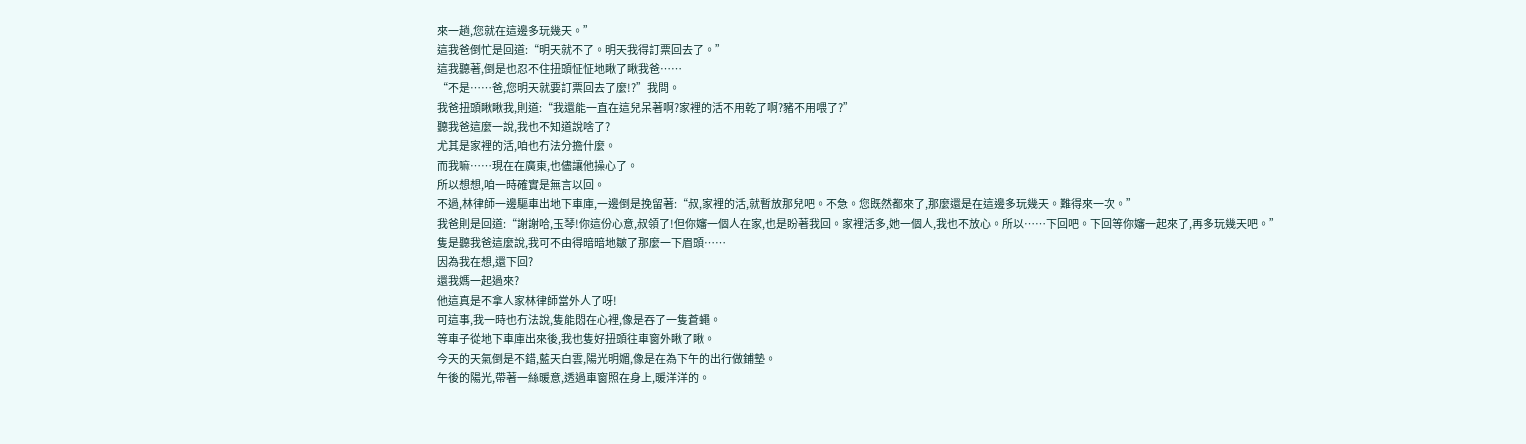來一趟,您就在這邊多玩幾天。”
這我爸倒忙是回道:“明天就不了。明天我得訂票回去了。”
這我聽著,倒是也忍不住扭頭怔怔地瞅了瞅我爸……
“不是……爸,您明天就要訂票回去了麼!?”我問。
我爸扭頭瞅瞅我,則道:“我還能一直在這兒呆著啊?家裡的活不用乾了啊?豬不用喂了?”
聽我爸這麼一說,我也不知道說啥了?
尤其是家裡的活,咱也冇法分擔什麼。
而我嘛……現在在廣東,也儘讓他操心了。
所以想想,咱一時確實是無言以回。
不過,林律師一邊驅車出地下車庫,一邊倒是挽留著:“叔,家裡的活,就暫放那兒吧。不急。您既然都來了,那麼還是在這邊多玩幾天。難得來一次。”
我爸則是回道:“謝謝哈,玉琴!你這份心意,叔領了!但你嬸一個人在家,也是盼著我回。家裡活多,她一個人,我也不放心。所以……下回吧。下回等你嬸一起來了,再多玩幾天吧。”
隻是聽我爸這麼說,我可不由得暗暗地皺了那麼一下眉頭……
因為我在想,還下回?
還我媽一起過來?
他這真是不拿人家林律師當外人了呀!
可這事,我一時也冇法說,隻能悶在心裡,像是吞了一隻蒼蠅。
等車子從地下車庫出來後,我也隻好扭頭往車窗外瞅了瞅。
今天的天氣倒是不錯,藍天白雲,陽光明媚,像是在為下午的出行做鋪墊。
午後的陽光,帶著一絲暖意,透過車窗照在身上,暖洋洋的。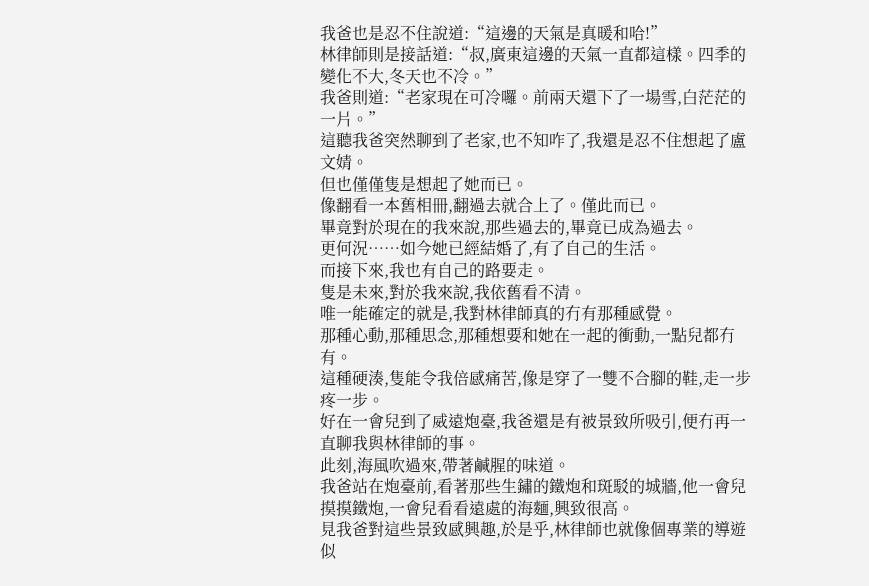我爸也是忍不住說道:“這邊的天氣是真暖和哈!”
林律師則是接話道:“叔,廣東這邊的天氣一直都這樣。四季的變化不大,冬天也不冷。”
我爸則道:“老家現在可冷囉。前兩天還下了一場雪,白茫茫的一片。”
這聽我爸突然聊到了老家,也不知咋了,我還是忍不住想起了盧文婧。
但也僅僅隻是想起了她而已。
像翻看一本舊相冊,翻過去就合上了。僅此而已。
畢竟對於現在的我來說,那些過去的,畢竟已成為過去。
更何況……如今她已經結婚了,有了自己的生活。
而接下來,我也有自己的路要走。
隻是未來,對於我來說,我依舊看不清。
唯一能確定的就是,我對林律師真的冇有那種感覺。
那種心動,那種思念,那種想要和她在一起的衝動,一點兒都冇有。
這種硬湊,隻能令我倍感痛苦,像是穿了一雙不合腳的鞋,走一步疼一步。
好在一會兒到了威遠炮臺,我爸還是有被景致所吸引,便冇再一直聊我與林律師的事。
此刻,海風吹過來,帶著鹹腥的味道。
我爸站在炮臺前,看著那些生鏽的鐵炮和斑駁的城牆,他一會兒摸摸鐵炮,一會兒看看遠處的海麵,興致很高。
見我爸對這些景致感興趣,於是乎,林律師也就像個專業的導遊似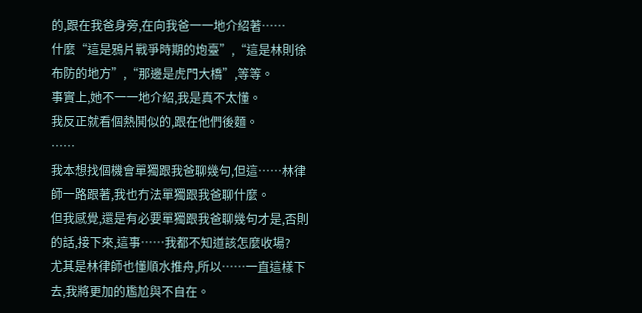的,跟在我爸身旁,在向我爸一一地介紹著……
什麼“這是鴉片戰爭時期的炮臺”,“這是林則徐布防的地方”,“那邊是虎門大橋”,等等。
事實上,她不一一地介紹,我是真不太懂。
我反正就看個熱鬨似的,跟在他們後麵。
……
我本想找個機會單獨跟我爸聊幾句,但這……林律師一路跟著,我也冇法單獨跟我爸聊什麼。
但我感覺,還是有必要單獨跟我爸聊幾句才是,否則的話,接下來,這事……我都不知道該怎麼收場?
尤其是林律師也懂順水推舟,所以……一直這樣下去,我將更加的尷尬與不自在。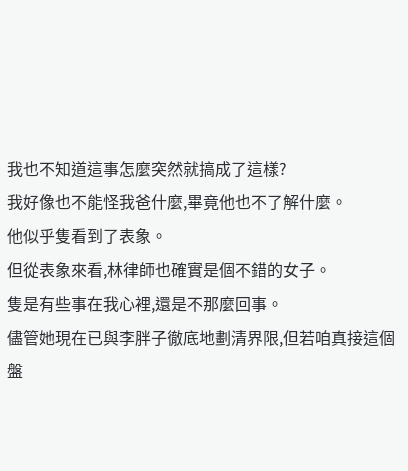我也不知道這事怎麼突然就搞成了這樣?
我好像也不能怪我爸什麼,畢竟他也不了解什麼。
他似乎隻看到了表象。
但從表象來看,林律師也確實是個不錯的女子。
隻是有些事在我心裡,還是不那麼回事。
儘管她現在已與李胖子徹底地劃清界限,但若咱真接這個盤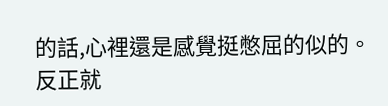的話,心裡還是感覺挺憋屈的似的。
反正就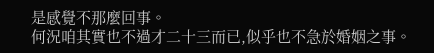是感覺不那麼回事。
何況咱其實也不過才二十三而已,似乎也不急於婚姻之事。